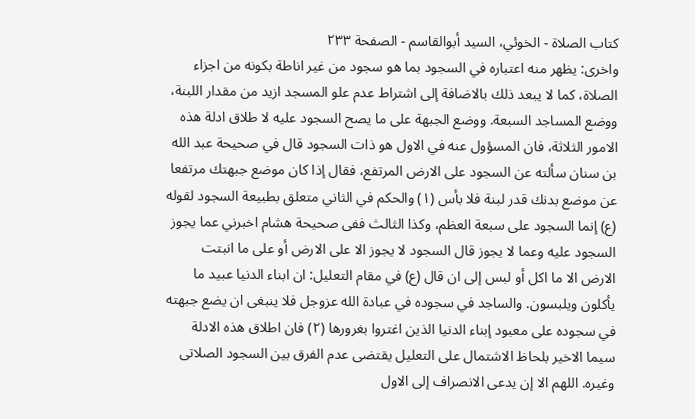كتاب الصلاة - الخوئي، السيد أبوالقاسم - الصفحة ٢٣٣
واخرى: يظهر منه اعتباره في السجود بما هو سجود من غير اناطة بكونه من اجزاء الصلاة، كما لا يبعد ذلك بالاضافة إلى اشتراط عدم علو المسجد ازيد من مقدار اللبنة، ووضع المساجد السبعة. ووضع الجبهة على ما يصح السجود عليه لا طلاق ادلة هذه الامور الثلاثة، فان المسؤول عنه في الاول هو ذات السجود قال في صحيحة عبد الله بن سنان سألته عن السجود على الارض المرتفع، فقال إذا كان موضع جبهتك مرتفعا عن موضع بدنك قدر لبنة فلا بأس (١) والحكم في الثاني متعلق بطبيعة السجود لقوله (ع) إنما السجود على سبعة العظم، وكذا الثالث ففى صحيحة هشام اخبرني عما يجوز السجود عليه وعما لا يجوز قال السجود لا يجوز الا على الارض أو على ما انبتت الارض الا ما اكل أو لبس إلى ان قال (ع) في مقام التعليل: ان ابناء الدنيا عبيد ما يأكلون ويلبسون. والساجد في سجوده في عبادة الله عزوجل فلا ينبغى ان يضع جبهته في سجوده على معبود إبناء الدنيا الذين اغتروا بغرورها (٢) فان اطلاق هذه الادلة سيما الاخير بلحاظ الاشتمال على التعليل يقتضى عدم الفرق بين السجود الصلاتى وغيره. اللهم الا إن يدعى الانصراف إلى الاول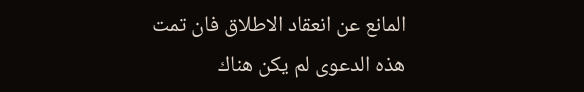المانع عن انعقاد الاطلاق فان تمت هذه الدعوى لم يكن هناك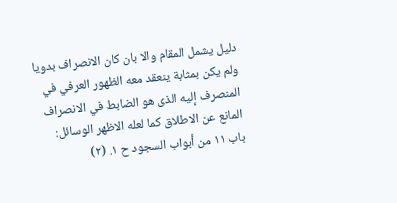دليل يشمل المقام والا بان كان الانصراف بدويا ولم يكن بمثابة ينعقد معه الظهور العرفي في المنصرف إليه الذى هو الضابط في الانصراف المانع عن الاطلاق كما لعله الاظهر الوسائل: باب ١١ من أبواب السجود ح ١. (٢)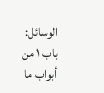الوسائل: باب ١ من أبواب ما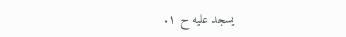يسجد عليه ح ١.